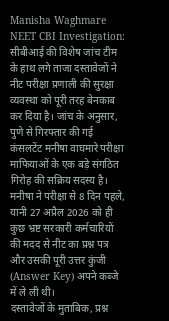Manisha Waghmare NEET CBI Investigation: सीबीआई की विशेष जांच टीम के हाथ लगे ताजा दस्तावेजों ने नीट परीक्षा प्रणाली की सुरक्षा व्यवस्था को पूरी तरह बेनकाब कर दिया है। जांच के अनुसार, पुणे से गिरफ्तार की गई कंसलटेंट मनीषा वाघमारे परीक्षा माफियाओं के एक बड़े संगठित गिरोह की सक्रिय सदस्य है। मनीषा ने परीक्षा से 8 दिन पहले, यानी 27 अप्रैल 2026 को ही कुछ भ्रष्ट सरकारी कर्मचारियों की मदद से नीट का प्रश्न पत्र और उसकी पूरी उत्तर कुंजी (Answer Key) अपने कब्जे में ले ली थी।
दस्तावेजों के मुताबिक, प्रश्न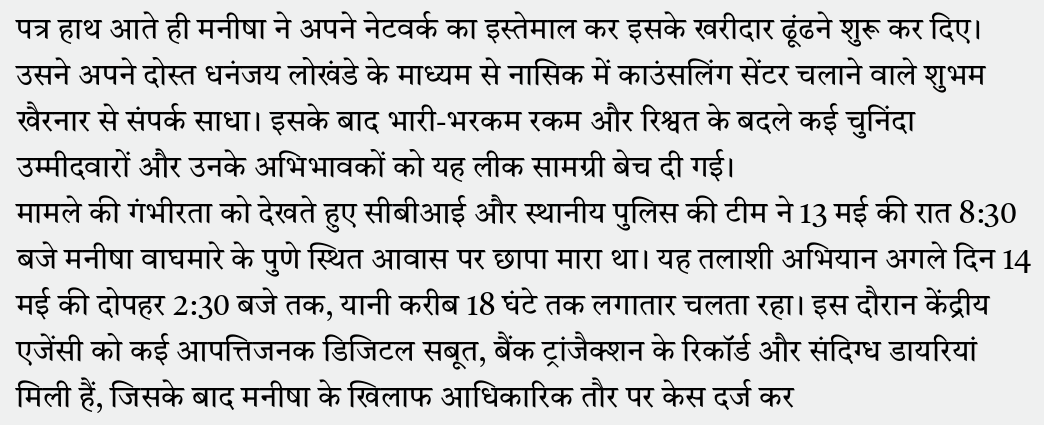पत्र हाथ आते ही मनीषा ने अपने नेटवर्क का इस्तेमाल कर इसके खरीदार ढूंढने शुरू कर दिए। उसने अपने दोस्त धनंजय लोखंडे के माध्यम से नासिक में काउंसलिंग सेंटर चलाने वाले शुभम खैरनार से संपर्क साधा। इसके बाद भारी-भरकम रकम और रिश्वत के बदले कई चुनिंदा उम्मीदवारों और उनके अभिभावकों को यह लीक सामग्री बेच दी गई।
मामले की गंभीरता को देखते हुए सीबीआई और स्थानीय पुलिस की टीम ने 13 मई की रात 8:30 बजे मनीषा वाघमारे के पुणे स्थित आवास पर छापा मारा था। यह तलाशी अभियान अगले दिन 14 मई की दोपहर 2:30 बजे तक, यानी करीब 18 घंटे तक लगातार चलता रहा। इस दौरान केंद्रीय एजेंसी को कई आपत्तिजनक डिजिटल सबूत, बैंक ट्रांजैक्शन के रिकॉर्ड और संदिग्ध डायरियां मिली हैं, जिसके बाद मनीषा के खिलाफ आधिकारिक तौर पर केस दर्ज कर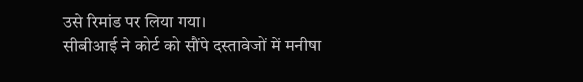उसे रिमांड पर लिया गया।
सीबीआई ने कोर्ट को सौंपे दस्तावेजों में मनीषा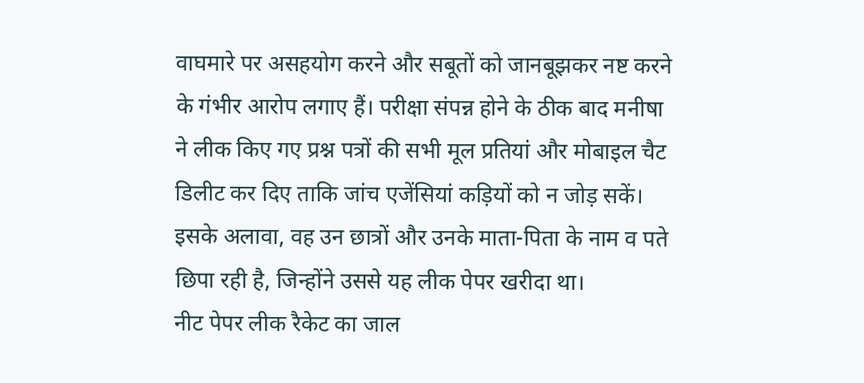वाघमारे पर असहयोग करने और सबूतों को जानबूझकर नष्ट करने के गंभीर आरोप लगाए हैं। परीक्षा संपन्न होने के ठीक बाद मनीषा ने लीक किए गए प्रश्न पत्रों की सभी मूल प्रतियां और मोबाइल चैट डिलीट कर दिए ताकि जांच एजेंसियां कड़ियों को न जोड़ सकें। इसके अलावा, वह उन छात्रों और उनके माता-पिता के नाम व पते छिपा रही है, जिन्होंने उससे यह लीक पेपर खरीदा था।
नीट पेपर लीक रैकेट का जाल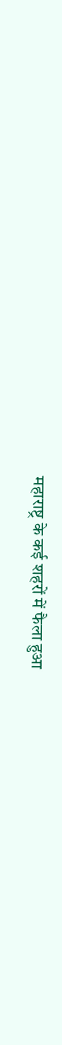महाराष्ट्र के कई शहरों में फैला हुआ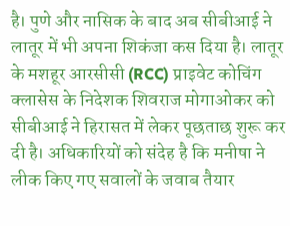है। पुणे और नासिक के बाद अब सीबीआई ने लातूर में भी अपना शिकंजा कस दिया है। लातूर के मशहूर आरसीसी (RCC) प्राइवेट कोचिंग क्लासेस के निदेशक शिवराज मोगाओकर को सीबीआई ने हिरासत में लेकर पूछताछ शुरू कर दी है। अधिकारियों को संदेह है कि मनीषा ने लीक किए गए सवालों के जवाब तैयार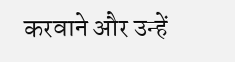करवाने और उन्हें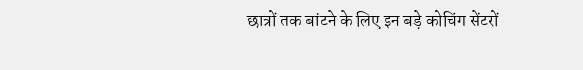छात्रों तक बांटने के लिए इन बड़े कोचिंग सेंटरों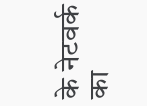के नेटवर्क का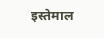इस्तेमाल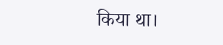किया था।